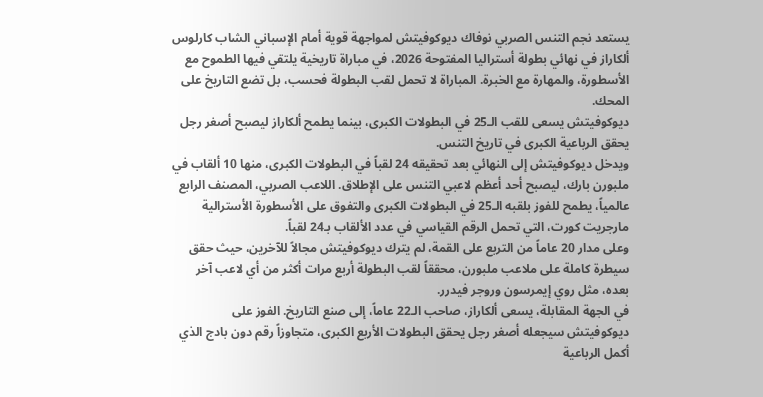يستعد نجم التنس الصربي نوفاك ديوكوفيتش لمواجهة قوية أمام الإسباني الشاب كارلوس ألكاراز في نهائي بطولة أستراليا المفتوحة 2026، في مباراة تاريخية يلتقي فيها الطموح مع الأسطورة، والمهارة مع الخبرة. المباراة لا تحمل لقب البطولة فحسب، بل تضع التاريخ على المحك.
ديوكوفيتش يسعى للقب الـ25 في البطولات الكبرى، بينما يطمح ألكاراز ليصبح أصغر رجل يحقق الرباعية الكبرى في تاريخ التنس.
ويدخل ديوكوفيتش إلى النهائي بعد تحقيقه 24 لقباً في البطولات الكبرى، منها 10 ألقاب في ملبورن بارك، ليصبح أحد أعظم لاعبي التنس على الإطلاق. اللاعب الصربي، المصنف الرابع عالمياً، يطمح للفوز بلقبه الـ25 في البطولات الكبرى والتفوق على الأسطورة الأسترالية مارجريت كورت، التي تحمل الرقم القياسي في عدد الألقاب بـ24 لقباً.
وعلى مدار 20 عاماً من التربع على القمة، لم يترك ديوكوفيتش مجالاً للآخرين، حيث حقق سيطرة كاملة على ملاعب ملبورن، محققاً لقب البطولة أربع مرات أكثر من أي لاعب آخر بعده، مثل روي إيمرسون وروجر فيدرر.
في الجهة المقابلة، يسعى ألكاراز، صاحب الـ22 عاماً، إلى صنع التاريخ. الفوز على ديوكوفيتش سيجعله أصغر رجل يحقق البطولات الأربع الكبرى، متجاوزاً رقم دون بادج الذي أكمل الرباعية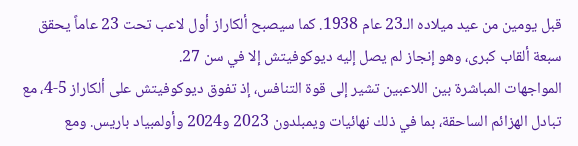قبل يومين من عيد ميلاده الـ23 عام 1938. كما سيصبح ألكاراز أول لاعب تحت 23 عاماً يحقق سبعة ألقاب كبرى، وهو إنجاز لم يصل إليه ديوكوفيتش إلا في سن 27.
المواجهات المباشرة بين اللاعبين تشير إلى قوة التنافس، إذ تفوق ديوكوفيتش على ألكاراز 5-4، مع تبادل الهزائم الساحقة، بما في ذلك نهائيات ويمبلدون 2023 و2024 وأولمبياد باريس. ومع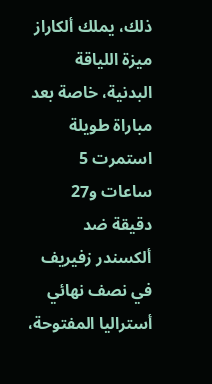ذلك، يملك ألكاراز ميزة اللياقة البدنية، خاصة بعد مباراة طويلة استمرت 5 ساعات و27 دقيقة ضد ألكسندر زفيريف في نصف نهائي أستراليا المفتوحة،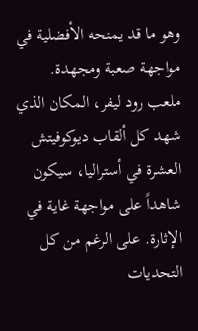وهو ما قد يمنحه الأفضلية في مواجهة صعبة ومجهدة.
ملعب رود ليفر، المكان الذي شهد كل ألقاب ديوكوفيتش العشرة في أستراليا، سيكون شاهداً على مواجهة غاية في الإثارة. على الرغم من كل التحديات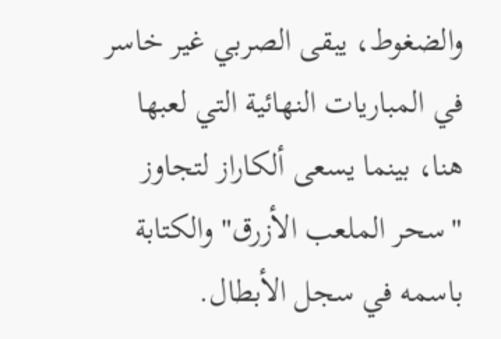والضغوط، يبقى الصربي غير خاسر في المباريات النهائية التي لعبها هنا، بينما يسعى ألكاراز لتجاوز "سحر الملعب الأزرق" والكتابة باسمه في سجل الأبطال.